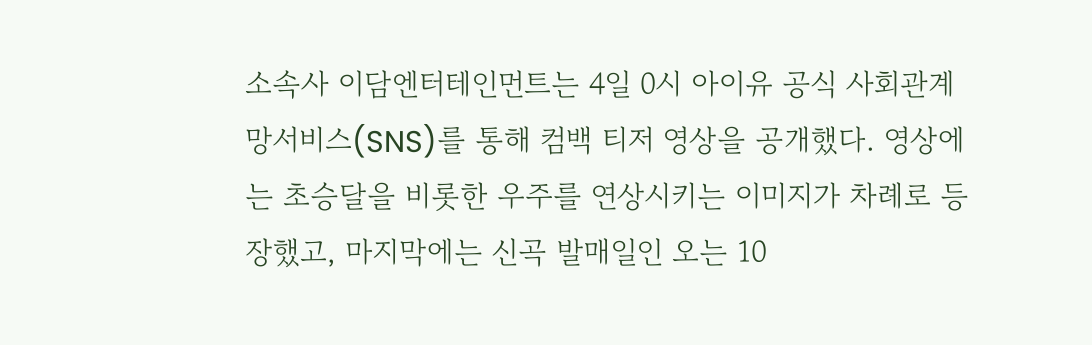소속사 이담엔터테인먼트는 4일 0시 아이유 공식 사회관계망서비스(SNS)를 통해 컴백 티저 영상을 공개했다. 영상에는 초승달을 비롯한 우주를 연상시키는 이미지가 차례로 등장했고, 마지막에는 신곡 발매일인 오는 10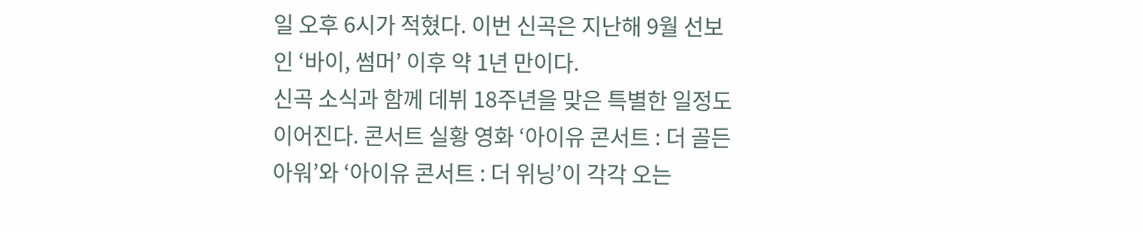일 오후 6시가 적혔다. 이번 신곡은 지난해 9월 선보인 ‘바이, 썸머’ 이후 약 1년 만이다.
신곡 소식과 함께 데뷔 18주년을 맞은 특별한 일정도 이어진다. 콘서트 실황 영화 ‘아이유 콘서트 : 더 골든 아워’와 ‘아이유 콘서트 : 더 위닝’이 각각 오는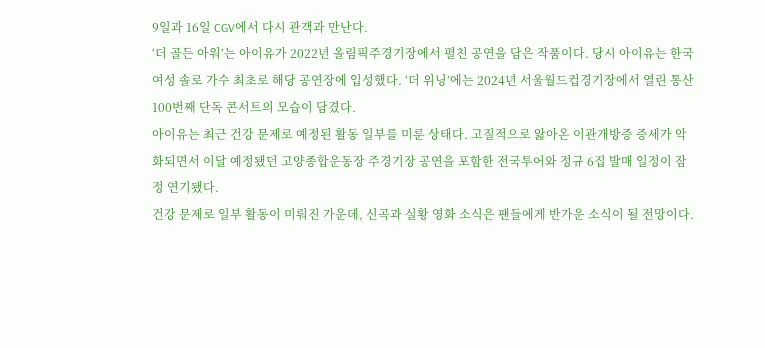9일과 16일 CGV에서 다시 관객과 만난다.
‘더 골든 아워’는 아이유가 2022년 올림픽주경기장에서 펼친 공연을 담은 작품이다. 당시 아이유는 한국 여성 솔로 가수 최초로 해당 공연장에 입성했다. ‘더 위닝’에는 2024년 서울월드컵경기장에서 열린 통산 100번째 단독 콘서트의 모습이 담겼다.
아이유는 최근 건강 문제로 예정된 활동 일부를 미룬 상태다. 고질적으로 앓아온 이관개방증 증세가 악화되면서 이달 예정됐던 고양종합운동장 주경기장 공연을 포함한 전국투어와 정규 6집 발매 일정이 잠정 연기됐다.
건강 문제로 일부 활동이 미뤄진 가운데, 신곡과 실황 영화 소식은 팬들에게 반가운 소식이 될 전망이다.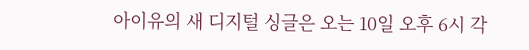아이유의 새 디지털 싱글은 오는 10일 오후 6시 각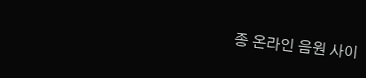종 온라인 음원 사이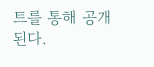트를 통해 공개된다.